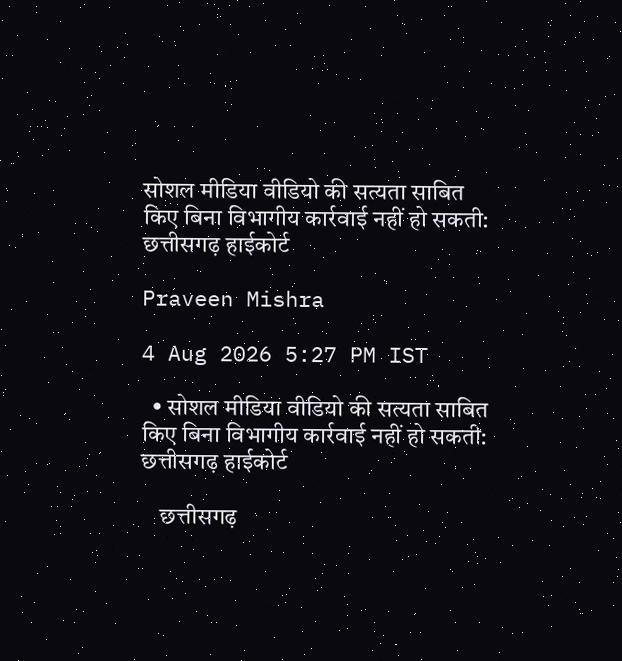सोशल मीडिया वीडियो की सत्यता साबित किए बिना विभागीय कार्रवाई नहीं हो सकती: छत्तीसगढ़ हाईकोर्ट

Praveen Mishra

4 Aug 2026 5:27 PM IST

  • सोशल मीडिया वीडियो की सत्यता साबित किए बिना विभागीय कार्रवाई नहीं हो सकती: छत्तीसगढ़ हाईकोर्ट

    छत्तीसगढ़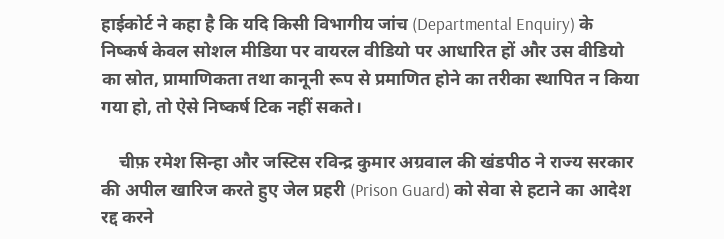हाईकोर्ट ने कहा है कि यदि किसी विभागीय जांच (Departmental Enquiry) के निष्कर्ष केवल सोशल मीडिया पर वायरल वीडियो पर आधारित हों और उस वीडियो का स्रोत, प्रामाणिकता तथा कानूनी रूप से प्रमाणित होने का तरीका स्थापित न किया गया हो, तो ऐसे निष्कर्ष टिक नहीं सकते।

    चीफ़ रमेश सिन्हा और जस्टिस रविन्द्र कुमार अग्रवाल की खंडपीठ ने राज्य सरकार की अपील खारिज करते हुए जेल प्रहरी (Prison Guard) को सेवा से हटाने का आदेश रद्द करने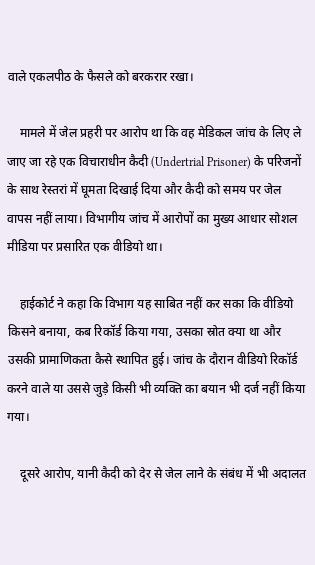वाले एकलपीठ के फैसले को बरकरार रखा।

    मामले में जेल प्रहरी पर आरोप था कि वह मेडिकल जांच के लिए ले जाए जा रहे एक विचाराधीन कैदी (Undertrial Prisoner) के परिजनों के साथ रेस्तरां में घूमता दिखाई दिया और कैदी को समय पर जेल वापस नहीं लाया। विभागीय जांच में आरोपों का मुख्य आधार सोशल मीडिया पर प्रसारित एक वीडियो था।

    हाईकोर्ट ने कहा कि विभाग यह साबित नहीं कर सका कि वीडियो किसने बनाया, कब रिकॉर्ड किया गया, उसका स्रोत क्या था और उसकी प्रामाणिकता कैसे स्थापित हुई। जांच के दौरान वीडियो रिकॉर्ड करने वाले या उससे जुड़े किसी भी व्यक्ति का बयान भी दर्ज नहीं किया गया।

    दूसरे आरोप, यानी कैदी को देर से जेल लाने के संबंध में भी अदालत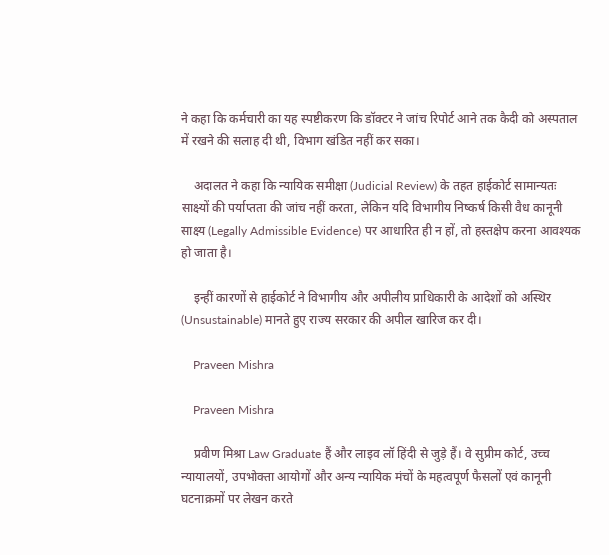ने कहा कि कर्मचारी का यह स्पष्टीकरण कि डॉक्टर ने जांच रिपोर्ट आने तक कैदी को अस्पताल में रखने की सलाह दी थी, विभाग खंडित नहीं कर सका।

    अदालत ने कहा कि न्यायिक समीक्षा (Judicial Review) के तहत हाईकोर्ट सामान्यतः साक्ष्यों की पर्याप्तता की जांच नहीं करता, लेकिन यदि विभागीय निष्कर्ष किसी वैध कानूनी साक्ष्य (Legally Admissible Evidence) पर आधारित ही न हों, तो हस्तक्षेप करना आवश्यक हो जाता है।

    इन्हीं कारणों से हाईकोर्ट ने विभागीय और अपीलीय प्राधिकारी के आदेशों को अस्थिर (Unsustainable) मानते हुए राज्य सरकार की अपील खारिज कर दी।

    Praveen Mishra

    Praveen Mishra

    प्रवीण मिश्रा Law Graduate हैं और लाइव लॉ हिंदी से जुड़े हैं। वे सुप्रीम कोर्ट, उच्च न्यायालयों, उपभोक्ता आयोगों और अन्य न्यायिक मंचों के महत्वपूर्ण फैसलों एवं कानूनी घटनाक्रमों पर लेखन करते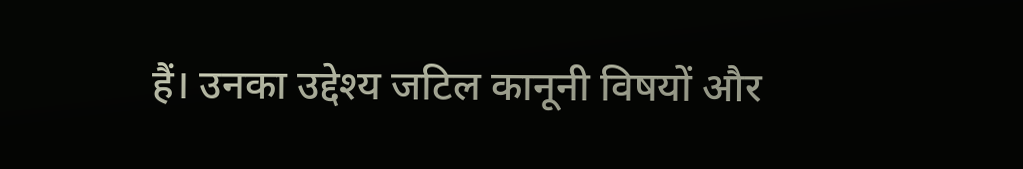हैं। उनका उद्देश्य जटिल कानूनी विषयों और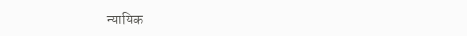न्यायिक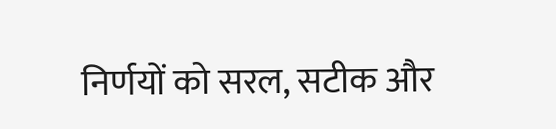निर्णयों को सरल, सटीक और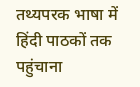तथ्यपरक भाषा में हिंदी पाठकों तक पहुंचाना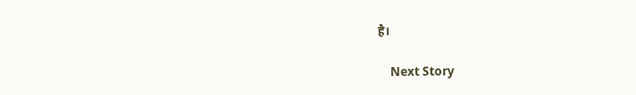है।

    Next Story